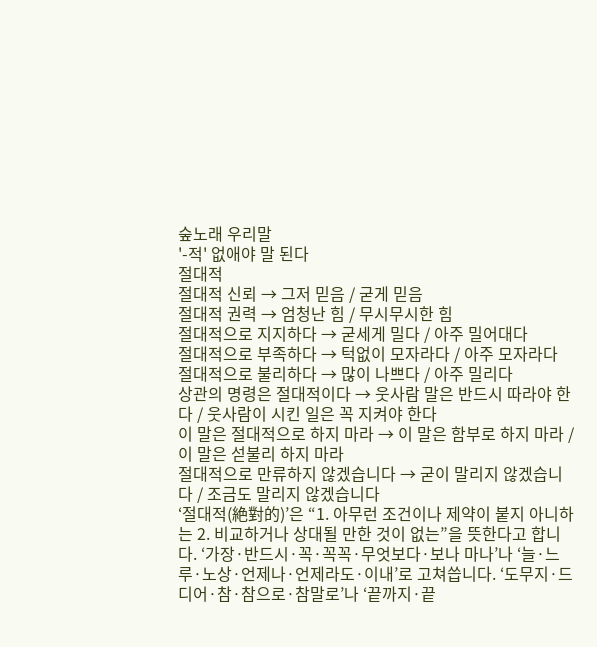숲노래 우리말
'-적' 없애야 말 된다
절대적
절대적 신뢰 → 그저 믿음 / 굳게 믿음
절대적 권력 → 엄청난 힘 / 무시무시한 힘
절대적으로 지지하다 → 굳세게 밀다 / 아주 밀어대다
절대적으로 부족하다 → 턱없이 모자라다 / 아주 모자라다
절대적으로 불리하다 → 많이 나쁘다 / 아주 밀리다
상관의 명령은 절대적이다 → 웃사람 말은 반드시 따라야 한다 / 웃사람이 시킨 일은 꼭 지켜야 한다
이 말은 절대적으로 하지 마라 → 이 말은 함부로 하지 마라 / 이 말은 섣불리 하지 마라
절대적으로 만류하지 않겠습니다 → 굳이 말리지 않겠습니다 / 조금도 말리지 않겠습니다
‘절대적(絶對的)’은 “1. 아무런 조건이나 제약이 붙지 아니하는 2. 비교하거나 상대될 만한 것이 없는”을 뜻한다고 합니다. ‘가장·반드시·꼭·꼭꼭·무엇보다·보나 마나’나 ‘늘·느루·노상·언제나·언제라도·이내’로 고쳐씁니다. ‘도무지·드디어·참·참으로·참말로’나 ‘끝까지·끝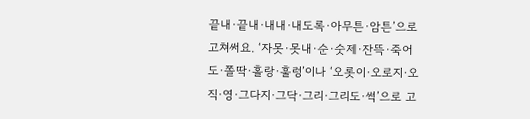끝내·끝내·내내·내도록·아무튼·암튼’으로 고쳐써요. ‘자못·못내·순·숫제·잔뜩·죽어도·쫄딱·홀랑·훌렁’이나 ‘오롯이·오로지·오직·영·그다지·그닥·그리·그리도·썩’으로 고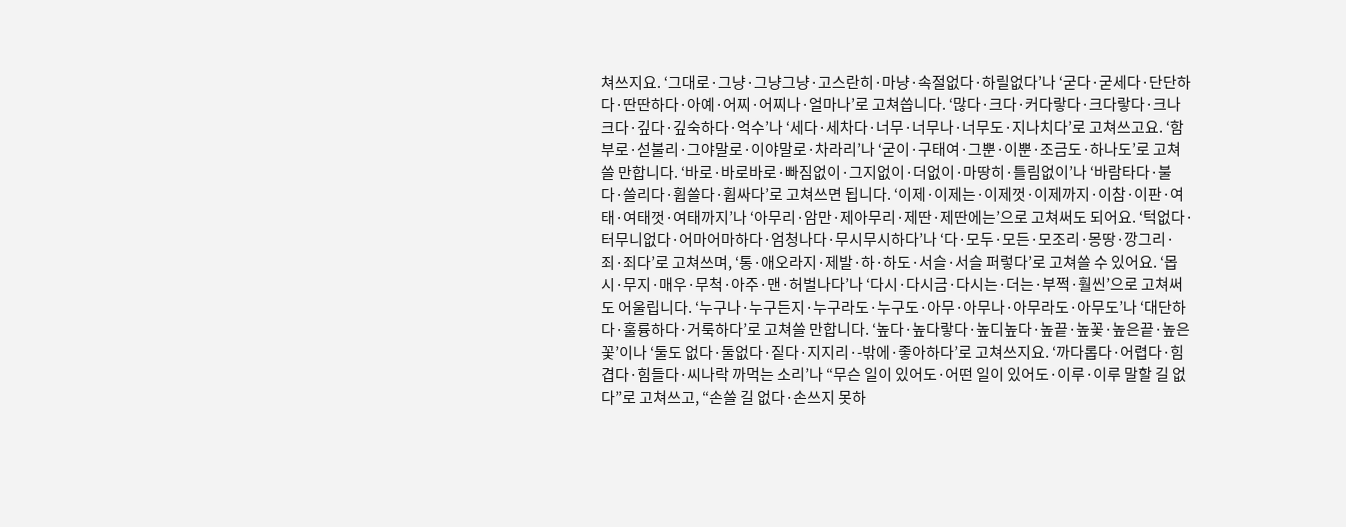쳐쓰지요. ‘그대로·그냥·그냥그냥·고스란히·마냥·속절없다·하릴없다’나 ‘굳다·굳세다·단단하다·딴딴하다·아예·어찌·어찌나·얼마나’로 고쳐씁니다. ‘많다·크다·커다랗다·크다랗다·크나크다·깊다·깊숙하다·억수’나 ‘세다·세차다·너무·너무나·너무도·지나치다’로 고쳐쓰고요. ‘함부로·섣불리·그야말로·이야말로·차라리’나 ‘굳이·구태여·그뿐·이뿐·조금도·하나도’로 고쳐쓸 만합니다. ‘바로·바로바로·빠짐없이·그지없이·더없이·마땅히·틀림없이’나 ‘바람타다·불다·쓸리다·휩쓸다·휩싸다’로 고쳐쓰면 됩니다. ‘이제·이제는·이제껏·이제까지·이참·이판·여태·여태껏·여태까지’나 ‘아무리·암만·제아무리·제딴·제딴에는’으로 고쳐써도 되어요. ‘턱없다·터무니없다·어마어마하다·엄청나다·무시무시하다’나 ‘다·모두·모든·모조리·몽땅·깡그리·죄·죄다’로 고쳐쓰며, ‘통·애오라지·제발·하·하도·서슬·서슬 퍼렇다’로 고쳐쓸 수 있어요. ‘몹시·무지·매우·무척·아주·맨·허벌나다’나 ‘다시·다시금·다시는·더는·부쩍·훨씬’으로 고쳐써도 어울립니다. ‘누구나·누구든지·누구라도·누구도·아무·아무나·아무라도·아무도’나 ‘대단하다·훌륭하다·거룩하다’로 고쳐쓸 만합니다. ‘높다·높다랗다·높디높다·높끝·높꽃·높은끝·높은꽃’이나 ‘둘도 없다·둘없다·짙다·지지리·-밖에·좋아하다’로 고쳐쓰지요. ‘까다롭다·어렵다·힘겹다·힘들다·씨나락 까먹는 소리’나 “무슨 일이 있어도·어떤 일이 있어도·이루·이루 말할 길 없다”로 고쳐쓰고, “손쓸 길 없다·손쓰지 못하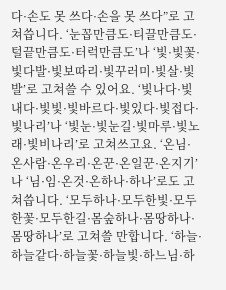다·손도 못 쓰다·손을 못 쓰다”로 고쳐씁니다. ‘눈꼽만큼도·티끌만큼도·털끝만큼도·터럭만큼도’나 ‘빛·빛꽃·빛다발·빛보따리·빛꾸러미·빛살·빛발’로 고쳐쓸 수 있어요. ‘빛나다·빛내다·빛빛·빛바르다·빛있다·빛접다·빛나리’나 ‘빛눈·빛눈길·빛마루·빛노래·빛비나리’로 고쳐쓰고요. ‘온님·온사람·온우리·온꾼·온일꾼·온지기’나 ‘님·임·온것·온하나·하나’로도 고쳐씁니다. ‘모두하나·모두한빛·모두한꽃·모두한길·몸숲하나·몸땅하나·몸땅하나’로 고쳐쓸 만합니다. ‘하늘·하늘같다·하늘꽃·하늘빛·하느님·하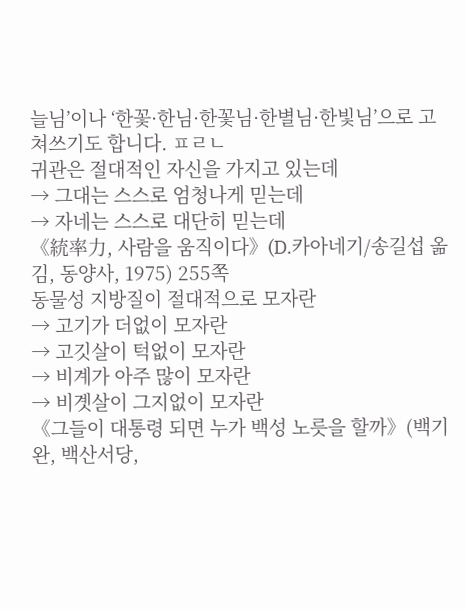늘님’이나 ‘한꽃·한님·한꽃님·한별님·한빛님’으로 고쳐쓰기도 합니다. ㅍㄹㄴ
귀관은 절대적인 자신을 가지고 있는데
→ 그대는 스스로 엄청나게 믿는데
→ 자네는 스스로 대단히 믿는데
《統率力, 사람을 움직이다》(D.카아네기/송길섭 옮김, 동양사, 1975) 255쪽
동물성 지방질이 절대적으로 모자란
→ 고기가 더없이 모자란
→ 고깃살이 턱없이 모자란
→ 비계가 아주 많이 모자란
→ 비곗살이 그지없이 모자란
《그들이 대통령 되면 누가 백성 노릇을 할까》(백기완, 백산서당,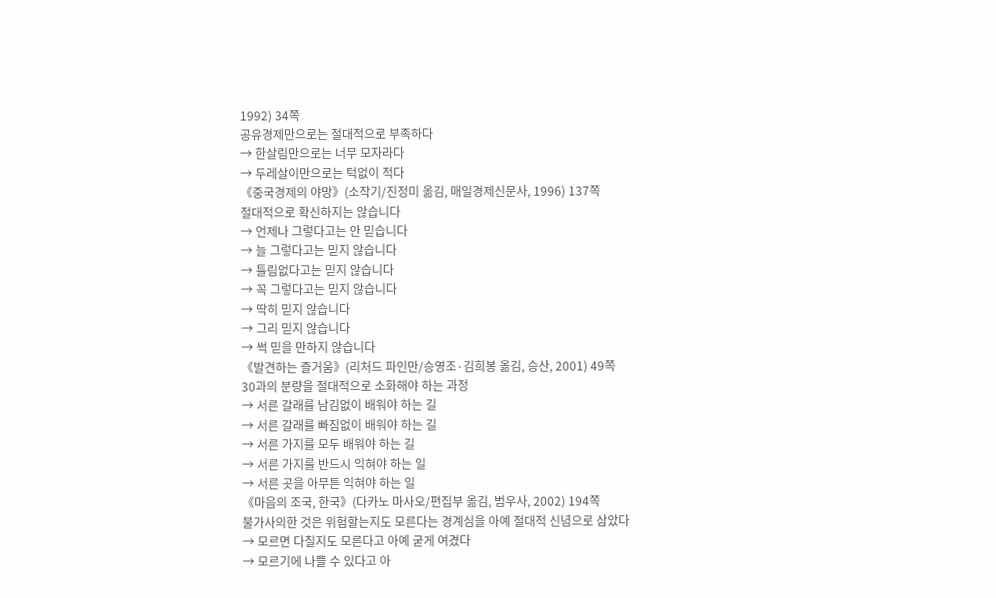1992) 34쪽
공유경제만으로는 절대적으로 부족하다
→ 한살림만으로는 너무 모자라다
→ 두레살이만으로는 턱없이 적다
《중국경제의 야망》(소작기/진정미 옮김, 매일경제신문사, 1996) 137쪽
절대적으로 확신하지는 않습니다
→ 언제나 그렇다고는 안 믿습니다
→ 늘 그렇다고는 믿지 않습니다
→ 틀림없다고는 믿지 않습니다
→ 꼭 그렇다고는 믿지 않습니다
→ 딱히 믿지 않습니다
→ 그리 믿지 않습니다
→ 썩 믿을 만하지 않습니다
《발견하는 즐거움》(리처드 파인만/승영조·김희봉 옮김, 승산, 2001) 49쪽
30과의 분량을 절대적으로 소화해야 하는 과정
→ 서른 갈래를 남김없이 배워야 하는 길
→ 서른 갈래를 빠짐없이 배워야 하는 길
→ 서른 가지를 모두 배워야 하는 길
→ 서른 가지를 반드시 익혀야 하는 일
→ 서른 곳을 아무튼 익혀야 하는 일
《마음의 조국, 한국》(다카노 마사오/편집부 옮김, 범우사, 2002) 194쪽
불가사의한 것은 위험할는지도 모른다는 경계심을 아예 절대적 신념으로 삼았다
→ 모르면 다칠지도 모른다고 아예 굳게 여겼다
→ 모르기에 나쁠 수 있다고 아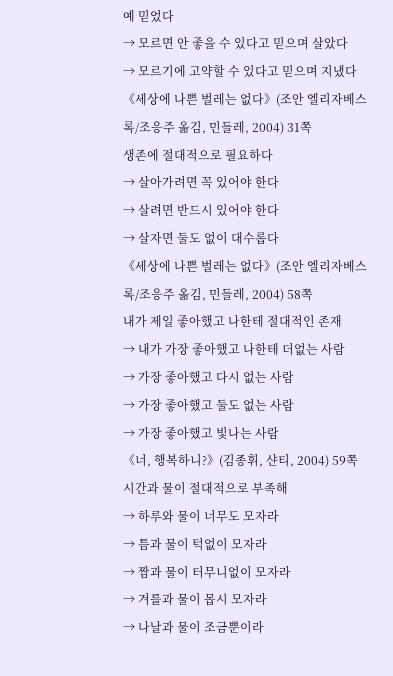예 믿었다
→ 모르면 안 좋을 수 있다고 믿으며 살았다
→ 모르기에 고약할 수 있다고 믿으며 지냈다
《세상에 나쁜 벌레는 없다》(조안 엘리자베스 록/조응주 옮김, 민들레, 2004) 31쪽
생존에 절대적으로 필요하다
→ 살아가려면 꼭 있어야 한다
→ 살려면 반드시 있어야 한다
→ 살자면 둘도 없이 대수롭다
《세상에 나쁜 벌레는 없다》(조안 엘리자베스 록/조응주 옮김, 민들레, 2004) 58쪽
내가 제일 좋아했고 나한테 절대적인 존재
→ 내가 가장 좋아했고 나한테 더없는 사람
→ 가장 좋아했고 다시 없는 사람
→ 가장 좋아했고 둘도 없는 사람
→ 가장 좋아했고 빛나는 사람
《너, 행복하니?》(김종휘, 샨티, 2004) 59쪽
시간과 물이 절대적으로 부족해
→ 하루와 물이 너무도 모자라
→ 틈과 물이 턱없이 모자라
→ 짬과 물이 터무니없이 모자라
→ 겨를과 물이 몹시 모자라
→ 나날과 물이 조금뿐이라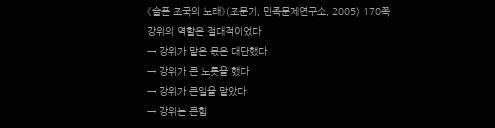《슬픈 조국의 노래》(조문기, 민족문제연구소, 2005) 170쪽
강위의 역할은 절대적이었다
→ 강위가 맡은 몫은 대단했다
→ 강위가 큰 노릇을 했다
→ 강위가 큰일을 맡았다
→ 강위는 큰힘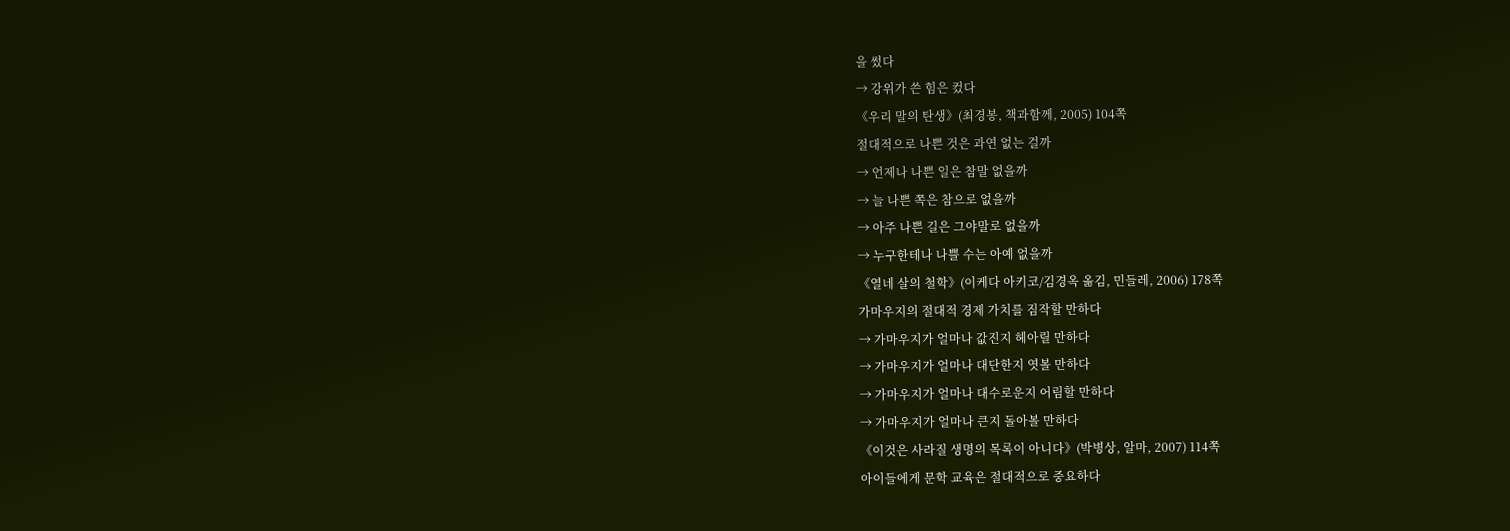을 썼다
→ 강위가 쓴 힘은 컸다
《우리 말의 탄생》(최경봉, 책과함께, 2005) 104쪽
절대적으로 나쁜 것은 과연 없는 걸까
→ 언제나 나쁜 일은 참말 없을까
→ 늘 나쁜 쪽은 참으로 없을까
→ 아주 나쁜 길은 그야말로 없을까
→ 누구한테나 나쁠 수는 아예 없을까
《열네 살의 철학》(이케다 아키코/김경옥 옮김, 민들레, 2006) 178쪽
가마우지의 절대적 경제 가치를 짐작할 만하다
→ 가마우지가 얼마나 값진지 헤아릴 만하다
→ 가마우지가 얼마나 대단한지 엿볼 만하다
→ 가마우지가 얼마나 대수로운지 어림할 만하다
→ 가마우지가 얼마나 큰지 돌아볼 만하다
《이것은 사라질 생명의 목록이 아니다》(박병상, 알마, 2007) 114쪽
아이들에게 문학 교육은 절대적으로 중요하다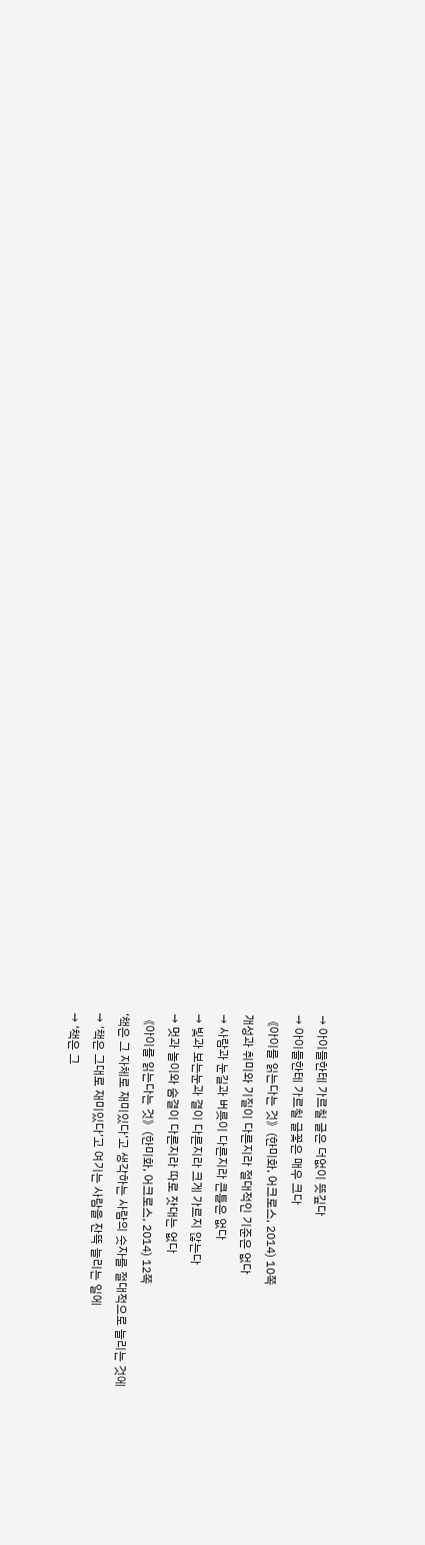→ 아이들한테 가르칠 글은 더없이 뜻깊다
→ 아이들한테 가르칠 글꽃은 매우 크다
《아이를 읽는다는 것》(한미화, 어크로스, 2014) 10쪽
개성과 취미와 기질이 다른지라 절대적인 기준은 없다
→ 사람과 눈길과 버릇이 다른지라 큰틀은 없다
→ 빛과 보는눈과 결이 다른지라 크게 가르지 않는다
→ 멋과 놀이와 숨결이 다른지라 따로 잣대는 없다
《아이를 읽는다는 것》(한미화, 어크로스, 2014) 12쪽
‘책은 그 자체로 재미있다’고 생각하는 사람의 숫자를 절대적으로 늘리는 것에
→ ‘책은 그대로 재미있다’고 여기는 사람을 잔뜩 늘리는 일에
→ ‘책은 그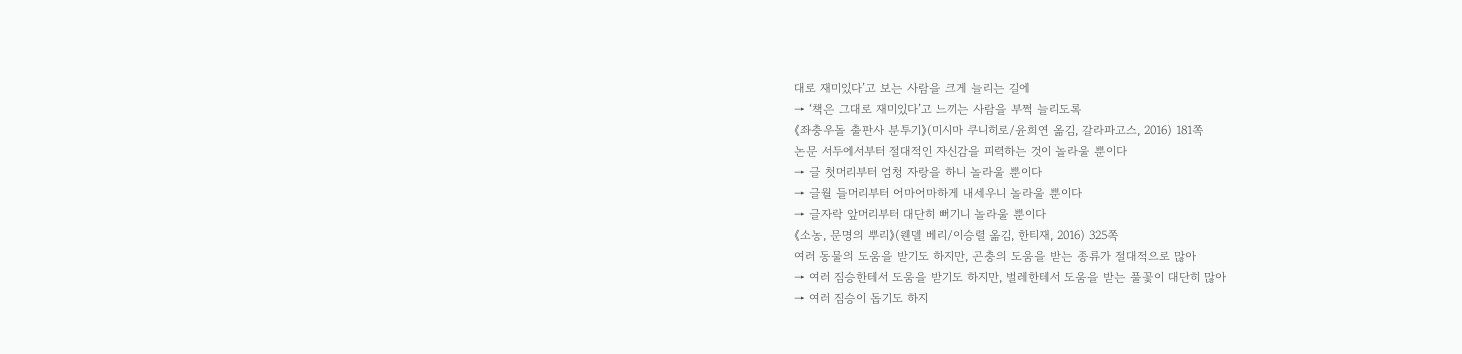대로 재미있다’고 보는 사람을 크게 늘리는 길에
→ ‘책은 그대로 재미있다’고 느끼는 사람을 부쩍 늘리도록
《좌충우돌 출판사 분투기》(미시마 쿠니히로/윤희연 옮김, 갈라파고스, 2016) 181쪽
논문 서두에서부터 절대적인 자신감을 피력하는 것이 놀라울 뿐이다
→ 글 첫머리부터 엄청 자랑을 하니 놀라울 뿐이다
→ 글월 들머리부터 어마어마하게 내세우니 놀라울 뿐이다
→ 글자락 앞머리부터 대단히 뻐기니 놀라울 뿐이다
《소농, 문명의 뿌리》(웬델 베리/이승렬 옮김, 한티재, 2016) 325쪽
여러 동물의 도움을 받기도 하지만, 곤충의 도움을 받는 종류가 절대적으로 많아
→ 여러 짐승한테서 도움을 받기도 하지만, 벌레한테서 도움을 받는 풀꽃이 대단히 많아
→ 여러 짐승이 돕기도 하지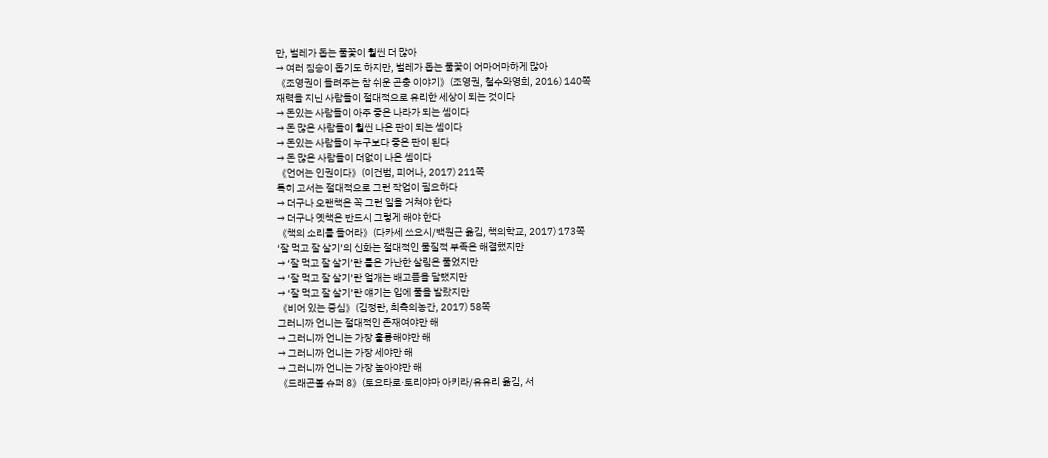만, 벌레가 돕는 풀꽃이 훨씬 더 많아
→ 여러 짐승이 돕기도 하지만, 벌레가 돕는 풀꽃이 어마어마하게 많아
《조영권이 들려주는 참 쉬운 곤충 이야기》(조영권, 철수와영희, 2016) 140쪽
재력을 지닌 사람들이 절대적으로 유리한 세상이 되는 것이다
→ 돈있는 사람들이 아주 좋은 나라가 되는 셈이다
→ 돈 많은 사람들이 훨씬 나은 판이 되는 셈이다
→ 돈있는 사람들이 누구보다 좋은 판이 된다
→ 돈 많은 사람들이 더없이 나은 셈이다
《언어는 인권이다》(이건범, 피어나, 2017) 211쪽
특히 고서는 절대적으로 그런 작업이 필요하다
→ 더구나 오랜책은 꼭 그런 일을 거쳐야 한다
→ 더구나 옛책은 반드시 그렇게 해야 한다
《책의 소리를 들어라》(다카세 쓰요시/백원근 옮김, 책의학교, 2017) 173쪽
‘잘 먹고 잘 살기’의 신화는 절대적인 물질적 부족은 해결했지만
→ ‘잘 먹고 잘 살기’란 틀은 가난한 살림은 풀었지만
→ ‘잘 먹고 잘 살기’란 얼개는 배고픔을 달랬지만
→ ‘잘 먹고 잘 살기’란 얘기는 입에 풀을 발랐지만
《비어 있는 중심》(김정란, 최측의농간, 2017) 58쪽
그러니까 언니는 절대적인 존재여야만 해
→ 그러니까 언니는 가장 훌륭해야만 해
→ 그러니까 언니는 가장 세야만 해
→ 그러니까 언니는 가장 높아야만 해
《드래곤볼 슈퍼 8》(토요타로·토리야마 아키라/유유리 옮김, 서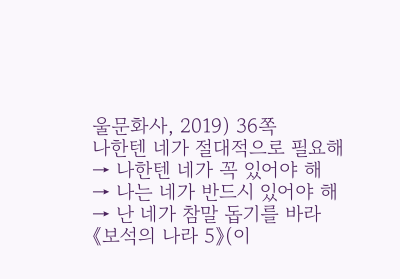울문화사, 2019) 36쪽
나한텐 네가 절대적으로 필요해
→ 나한텐 네가 꼭 있어야 해
→ 나는 네가 반드시 있어야 해
→ 난 네가 참말 돕기를 바라
《보석의 나라 5》(이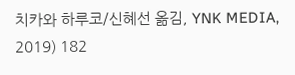치카와 하루코/신혜선 옮김, YNK MEDIA, 2019) 182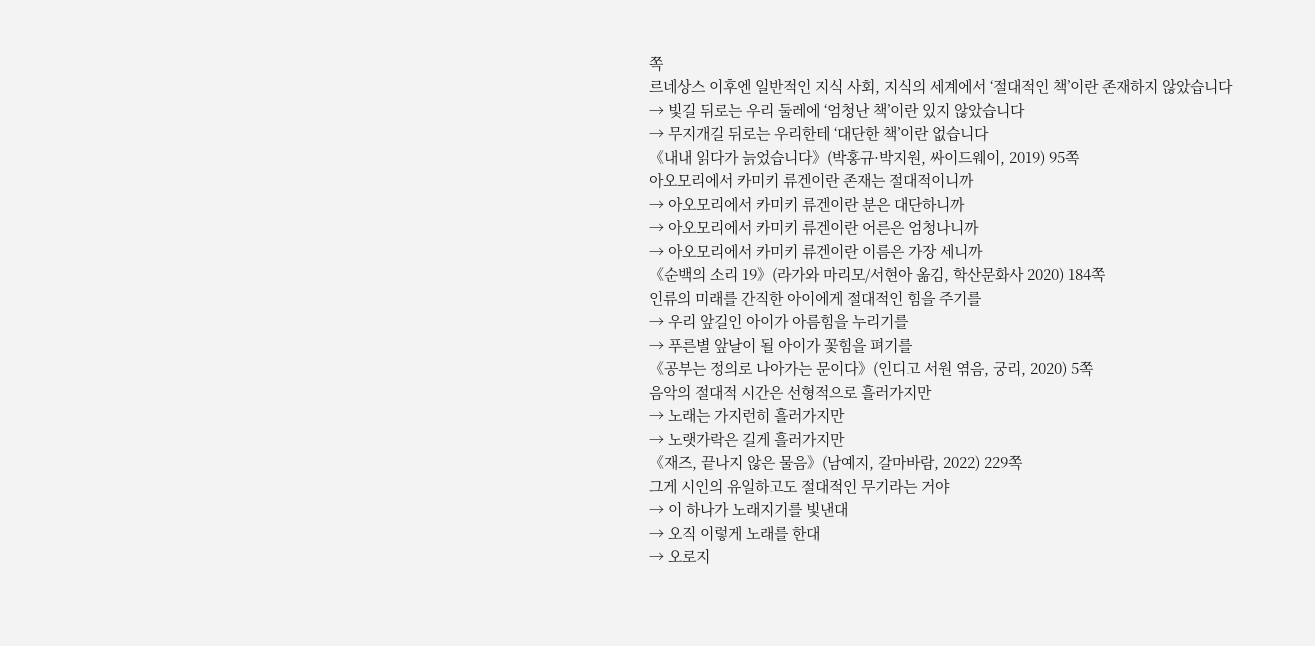쪽
르네상스 이후엔 일반적인 지식 사회, 지식의 세계에서 ‘절대적인 책’이란 존재하지 않았습니다
→ 빛길 뒤로는 우리 둘레에 ‘엄청난 책’이란 있지 않았습니다
→ 무지개길 뒤로는 우리한테 ‘대단한 책’이란 없습니다
《내내 읽다가 늙었습니다》(박홍규·박지원, 싸이드웨이, 2019) 95쪽
아오모리에서 카미키 류겐이란 존재는 절대적이니까
→ 아오모리에서 카미키 류겐이란 분은 대단하니까
→ 아오모리에서 카미키 류겐이란 어른은 엄청나니까
→ 아오모리에서 카미키 류겐이란 이름은 가장 세니까
《순백의 소리 19》(라가와 마리모/서현아 옮김, 학산문화사 2020) 184쪽
인류의 미래를 간직한 아이에게 절대적인 힘을 주기를
→ 우리 앞길인 아이가 아름힘을 누리기를
→ 푸른별 앞날이 될 아이가 꽃힘을 펴기를
《공부는 정의로 나아가는 문이다》(인디고 서원 엮음, 궁리, 2020) 5쪽
음악의 절대적 시간은 선형적으로 흘러가지만
→ 노래는 가지런히 흘러가지만
→ 노랫가락은 길게 흘러가지만
《재즈, 끝나지 않은 물음》(남예지, 갈마바람, 2022) 229쪽
그게 시인의 유일하고도 절대적인 무기라는 거야
→ 이 하나가 노래지기를 빛낸대
→ 오직 이렇게 노래를 한대
→ 오로지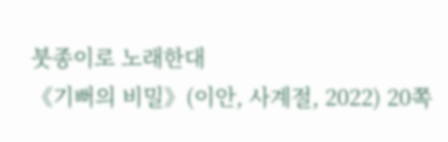붓종이로 노래한대
《기뻐의 비밀》(이안, 사계절, 2022) 20쪽